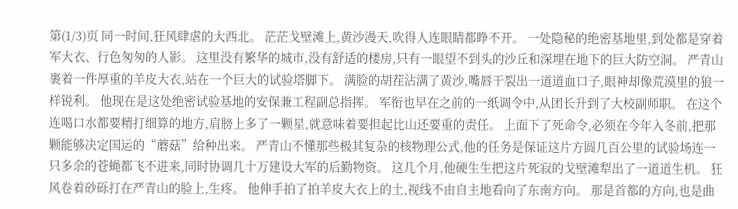第(1/3)页 同一时间,狂风肆虐的大西北。 茫茫戈壁滩上,黄沙漫天,吹得人连眼睛都睁不开。 一处隐秘的绝密基地里,到处都是穿着军大衣、行色匆匆的人影。 这里没有繁华的城市,没有舒适的楼房,只有一眼望不到头的沙丘和深埋在地下的巨大防空洞。 严青山裹着一件厚重的羊皮大衣,站在一个巨大的试验塔脚下。 满脸的胡茬沾满了黄沙,嘴唇干裂出一道道血口子,眼神却像荒漠里的狼一样锐利。 他现在是这处绝密试验基地的安保兼工程副总指挥。 军衔也早在之前的一纸调令中,从团长升到了大校副师职。 在这个连喝口水都要精打细算的地方,肩膀上多了一颗星,就意味着要担起比山还要重的责任。 上面下了死命令,必须在今年入冬前,把那颗能够决定国运的“蘑菇”给种出来。 严青山不懂那些极其复杂的核物理公式,他的任务是保证这片方圆几百公里的试验场连一只多余的苍蝇都飞不进来,同时协调几十万建设大军的后勤物资。 这几个月,他硬生生把这片死寂的戈壁滩犁出了一道道生机。 狂风卷着砂砾打在严青山的脸上,生疼。 他伸手拍了拍羊皮大衣上的土,视线不由自主地看向了东南方向。 那是首都的方向,也是曲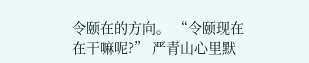令颐在的方向。 “令颐现在在干嘛呢?” 严青山心里默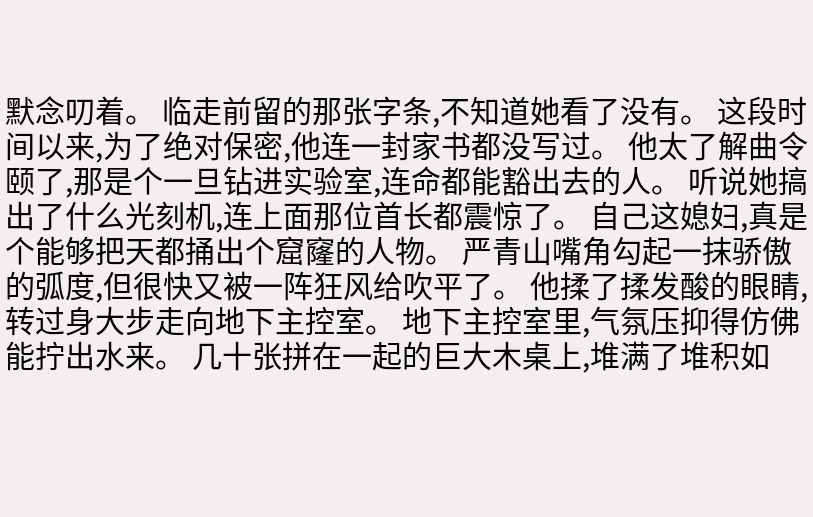默念叨着。 临走前留的那张字条,不知道她看了没有。 这段时间以来,为了绝对保密,他连一封家书都没写过。 他太了解曲令颐了,那是个一旦钻进实验室,连命都能豁出去的人。 听说她搞出了什么光刻机,连上面那位首长都震惊了。 自己这媳妇,真是个能够把天都捅出个窟窿的人物。 严青山嘴角勾起一抹骄傲的弧度,但很快又被一阵狂风给吹平了。 他揉了揉发酸的眼睛,转过身大步走向地下主控室。 地下主控室里,气氛压抑得仿佛能拧出水来。 几十张拼在一起的巨大木桌上,堆满了堆积如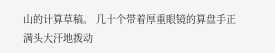山的计算草稿。 几十个带着厚重眼镜的算盘手正满头大汗地拨动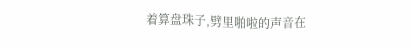着算盘珠子,劈里啪啦的声音在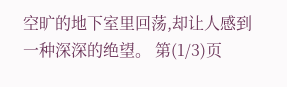空旷的地下室里回荡,却让人感到一种深深的绝望。 第(1/3)页